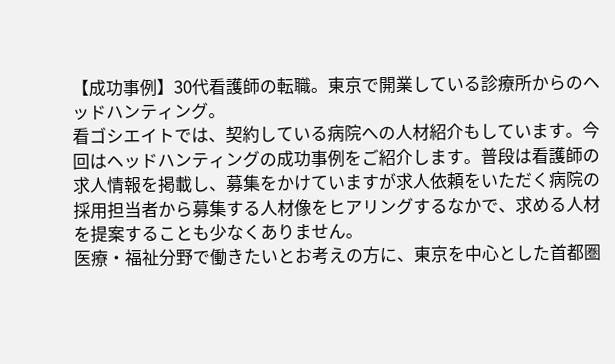【成功事例】30代看護師の転職。東京で開業している診療所からのヘッドハンティング。
看ゴシエイトでは、契約している病院への人材紹介もしています。今回はヘッドハンティングの成功事例をご紹介します。普段は看護師の求人情報を掲載し、募集をかけていますが求人依頼をいただく病院の採用担当者から募集する人材像をヒアリングするなかで、求める人材を提案することも少なくありません。
医療・福祉分野で働きたいとお考えの方に、東京を中心とした首都圏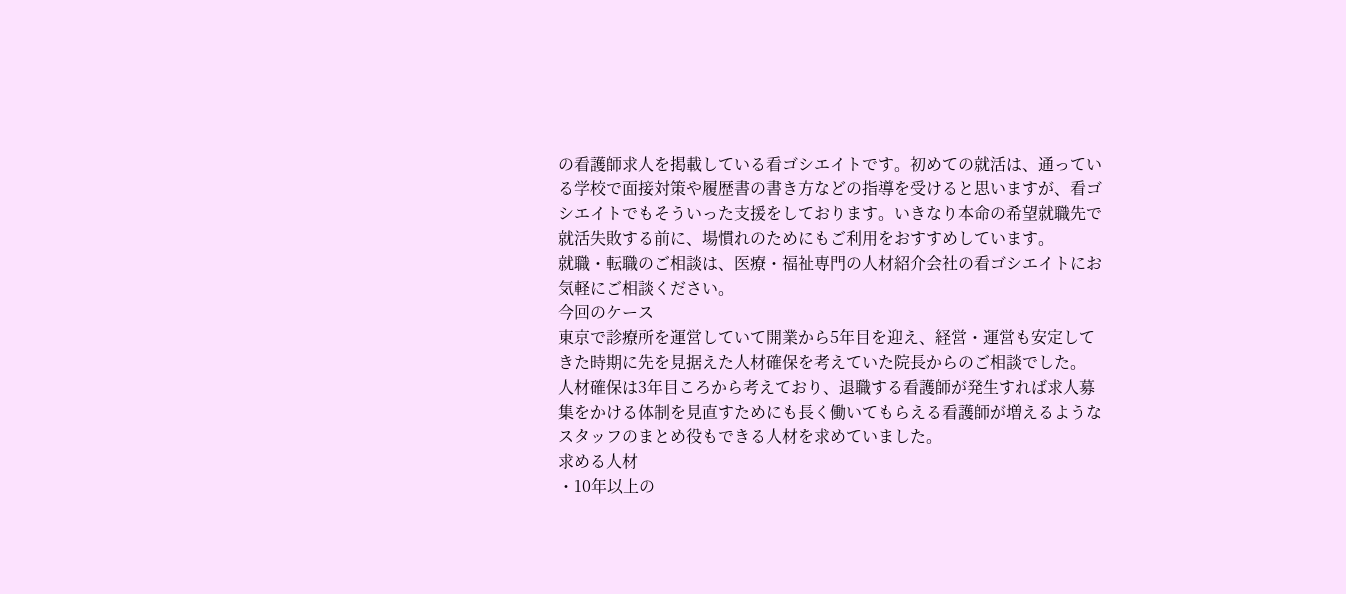の看護師求人を掲載している看ゴシエイトです。初めての就活は、通っている学校で面接対策や履歴書の書き方などの指導を受けると思いますが、看ゴシエイトでもそういった支援をしております。いきなり本命の希望就職先で就活失敗する前に、場慣れのためにもご利用をおすすめしています。
就職・転職のご相談は、医療・福祉専門の人材紹介会社の看ゴシエイトにお気軽にご相談ください。
今回のケース
東京で診療所を運営していて開業から5年目を迎え、経営・運営も安定してきた時期に先を見据えた人材確保を考えていた院長からのご相談でした。
人材確保は3年目ころから考えており、退職する看護師が発生すれば求人募集をかける体制を見直すためにも長く働いてもらえる看護師が増えるようなスタッフのまとめ役もできる人材を求めていました。
求める人材
・10年以上の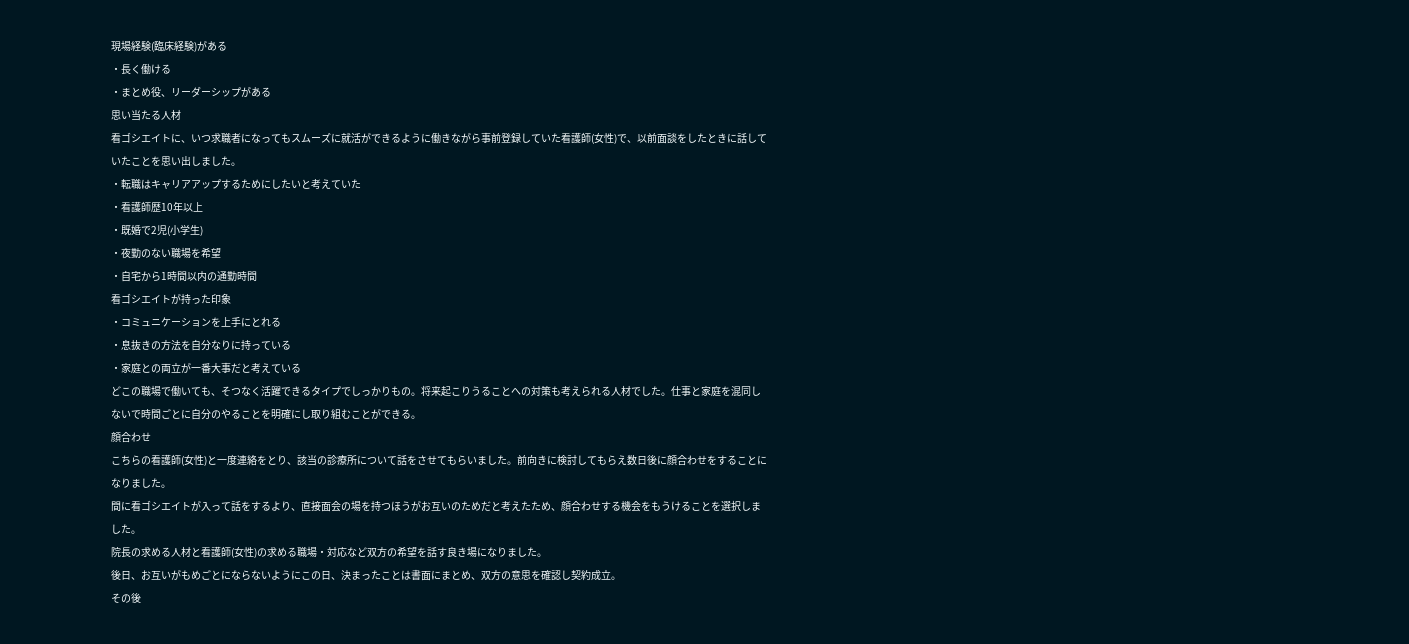現場経験(臨床経験)がある
・長く働ける
・まとめ役、リーダーシップがある
思い当たる人材
看ゴシエイトに、いつ求職者になってもスムーズに就活ができるように働きながら事前登録していた看護師(女性)で、以前面談をしたときに話していたことを思い出しました。
・転職はキャリアアップするためにしたいと考えていた
・看護師歴10年以上
・既婚で2児(小学生)
・夜勤のない職場を希望
・自宅から1時間以内の通勤時間
看ゴシエイトが持った印象
・コミュニケーションを上手にとれる
・息抜きの方法を自分なりに持っている
・家庭との両立が一番大事だと考えている
どこの職場で働いても、そつなく活躍できるタイプでしっかりもの。将来起こりうることへの対策も考えられる人材でした。仕事と家庭を混同しないで時間ごとに自分のやることを明確にし取り組むことができる。
顔合わせ
こちらの看護師(女性)と一度連絡をとり、該当の診療所について話をさせてもらいました。前向きに検討してもらえ数日後に顔合わせをすることになりました。
間に看ゴシエイトが入って話をするより、直接面会の場を持つほうがお互いのためだと考えたため、顔合わせする機会をもうけることを選択しました。
院長の求める人材と看護師(女性)の求める職場・対応など双方の希望を話す良き場になりました。
後日、お互いがもめごとにならないようにこの日、決まったことは書面にまとめ、双方の意思を確認し契約成立。
その後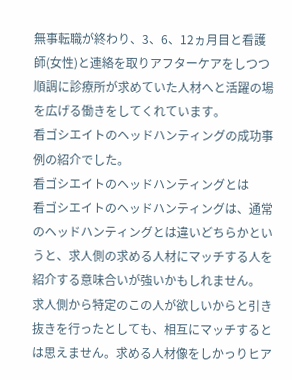無事転職が終わり、3、6、12ヵ月目と看護師(女性)と連絡を取りアフターケアをしつつ順調に診療所が求めていた人材へと活躍の場を広げる働きをしてくれています。
看ゴシエイトのヘッドハンティングの成功事例の紹介でした。
看ゴシエイトのヘッドハンティングとは
看ゴシエイトのヘッドハンティングは、通常のヘッドハンティングとは違いどちらかというと、求人側の求める人材にマッチする人を紹介する意味合いが強いかもしれません。
求人側から特定のこの人が欲しいからと引き抜きを行ったとしても、相互にマッチするとは思えません。求める人材像をしかっりヒア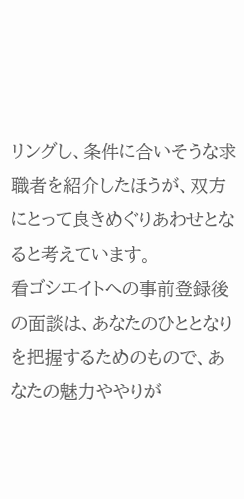リングし、条件に合いそうな求職者を紹介したほうが、双方にとって良きめぐりあわせとなると考えています。
看ゴシエイトへの事前登録後の面談は、あなたのひととなりを把握するためのもので、あなたの魅力ややりが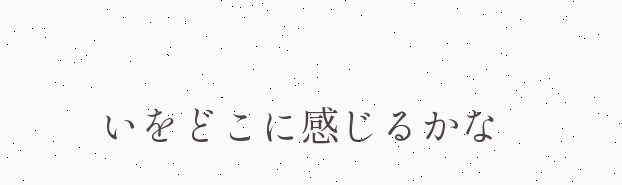いをどこに感じるかな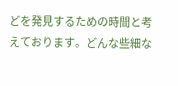どを発見するための時間と考えております。どんな些細な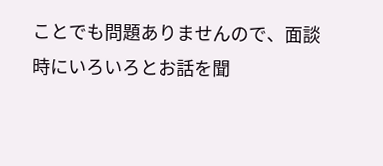ことでも問題ありませんので、面談時にいろいろとお話を聞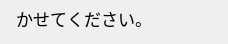かせてください。